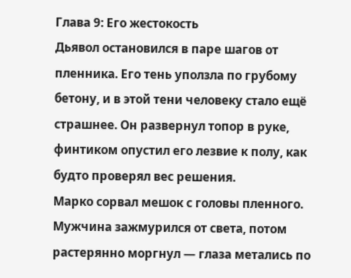Глава 9: Его жестокость
Дьявол остановился в паре шагов от пленника. Его тень уползла по грубому бетону, и в этой тени человеку стало ещё страшнее. Он развернул топор в руке, финтиком опустил его лезвие к полу, как будто проверял вес решения.
Марко сорвал мешок с головы пленного. Мужчина зажмурился от света, потом растерянно моргнул — глаза метались по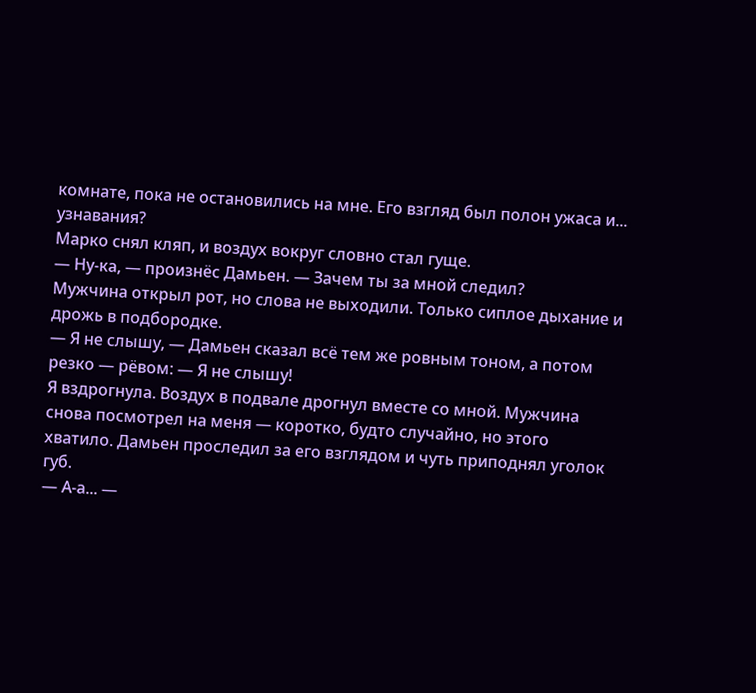комнате, пока не остановились на мне. Его взгляд был полон ужаса и... узнавания?
Марко снял кляп, и воздух вокруг словно стал гуще.
— Ну-ка, — произнёс Дамьен. — Зачем ты за мной следил?
Мужчина открыл рот, но слова не выходили. Только сиплое дыхание и дрожь в подбородке.
— Я не слышу, — Дамьен сказал всё тем же ровным тоном, а потом резко — рёвом: — Я не слышу!
Я вздрогнула. Воздух в подвале дрогнул вместе со мной. Мужчина снова посмотрел на меня — коротко, будто случайно, но этого хватило. Дамьен проследил за его взглядом и чуть приподнял уголок губ.
— А-а... —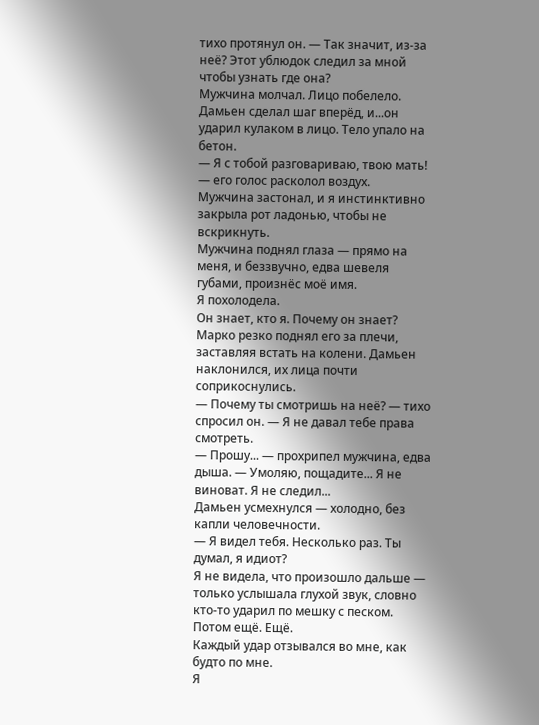тихо протянул он. — Так значит, из-за неё? Этот ублюдок следил за мной чтобы узнать где она?
Мужчина молчал. Лицо побелело.
Дамьен сделал шаг вперёд, и...он ударил кулаком в лицо. Тело упало на бетон.
— Я с тобой разговариваю, твою мать! — его голос расколол воздух.
Мужчина застонал, и я инстинктивно закрыла рот ладонью, чтобы не вскрикнуть.
Мужчина поднял глаза — прямо на меня, и беззвучно, едва шевеля губами, произнёс моё имя.
Я похолодела.
Он знает, кто я. Почему он знает?
Марко резко поднял его за плечи, заставляя встать на колени. Дамьен наклонился, их лица почти соприкоснулись.
— Почему ты смотришь на неё? — тихо спросил он. — Я не давал тебе права смотреть.
— Прошу... — прохрипел мужчина, едва дыша. — Умоляю, пощадите... Я не виноват. Я не следил...
Дамьен усмехнулся — холодно, без капли человечности.
— Я видел тебя. Несколько раз. Ты думал, я идиот?
Я не видела, что произошло дальше — только услышала глухой звук, словно кто-то ударил по мешку с песком. Потом ещё. Ещё.
Каждый удар отзывался во мне, как будто по мне.
Я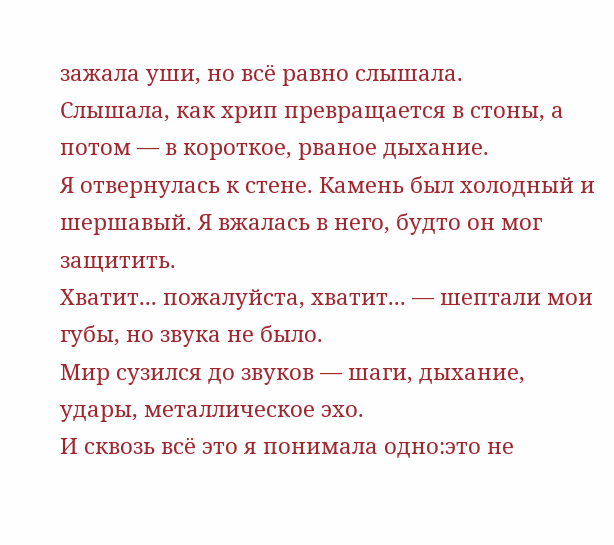зажала уши, но всё равно слышала.
Слышала, как хрип превращается в стоны, а потом — в короткое, рваное дыхание.
Я отвернулась к стене. Камень был холодный и шершавый. Я вжалась в него, будто он мог защитить.
Хватит... пожалуйста, хватит... — шептали мои губы, но звука не было.
Мир сузился до звуков — шаги, дыхание, удары, металлическое эхо.
И сквозь всё это я понимала одно:это не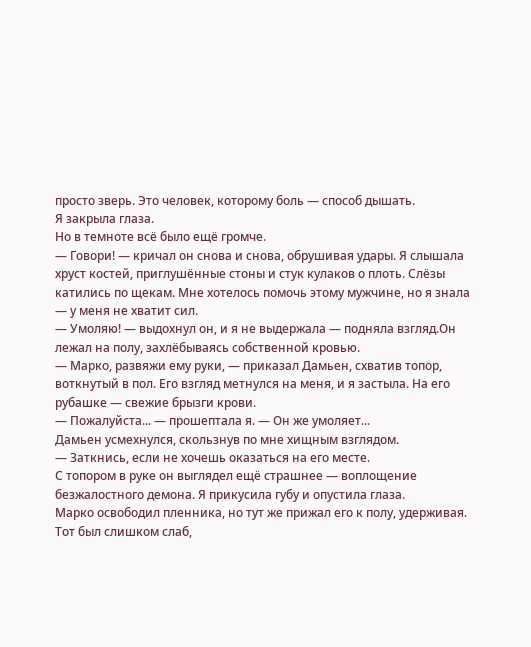просто зверь. Это человек, которому боль — способ дышать.
Я закрыла глаза.
Но в темноте всё было ещё громче.
— Говори! — кричал он снова и снова, обрушивая удары. Я слышала хруст костей, приглушённые стоны и стук кулаков о плоть. Слёзы катились по щекам. Мне хотелось помочь этому мужчине, но я знала — у меня не хватит сил.
— Умоляю! — выдохнул он, и я не выдержала — подняла взгляд.Он лежал на полу, захлёбываясь собственной кровью.
— Марко, развяжи ему руки, — приказал Дамьен, схватив топор, воткнутый в пол. Его взгляд метнулся на меня, и я застыла. На его рубашке — свежие брызги крови.
— Пожалуйста... — прошептала я. — Он же умоляет...
Дамьен усмехнулся, скользнув по мне хищным взглядом.
— Заткнись, если не хочешь оказаться на его месте.
С топором в руке он выглядел ещё страшнее — воплощение безжалостного демона. Я прикусила губу и опустила глаза.
Марко освободил пленника, но тут же прижал его к полу, удерживая. Тот был слишком слаб,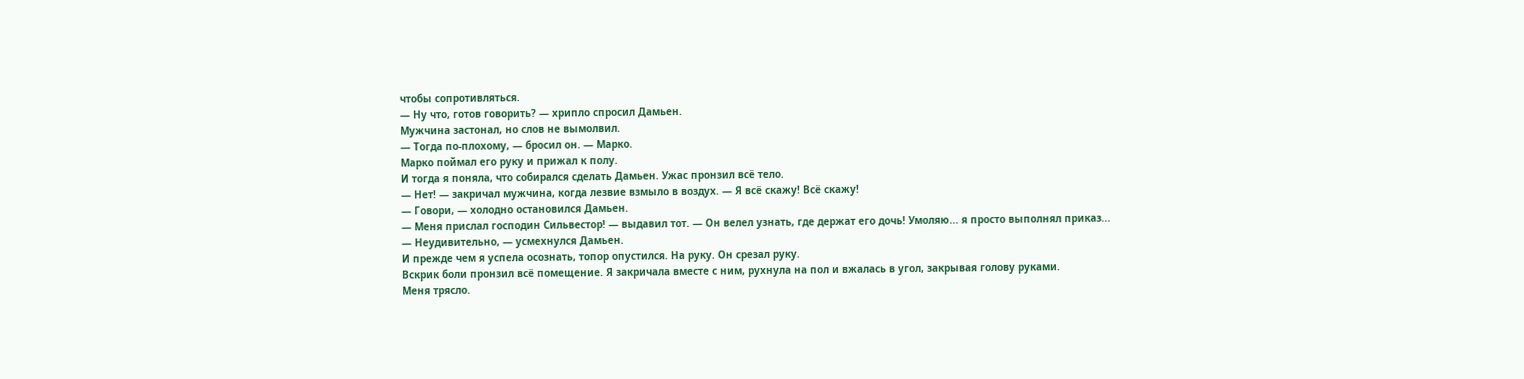чтобы сопротивляться.
— Ну что, готов говорить? — хрипло спросил Дамьен.
Мужчина застонал, но слов не вымолвил.
— Тогда по-плохому, — бросил он. — Марко.
Марко поймал его руку и прижал к полу.
И тогда я поняла, что собирался сделать Дамьен. Ужас пронзил всё тело.
— Нет! — закричал мужчина, когда лезвие взмыло в воздух. — Я всё скажу! Всё скажу!
— Говори, — холодно остановился Дамьен.
— Меня прислал господин Сильвестор! — выдавил тот. — Он велел узнать, где держат его дочь! Умоляю... я просто выполнял приказ...
— Неудивительно, — усмехнулся Дамьен.
И прежде чем я успела осознать, топор опустился. На руку. Он срезал руку.
Вскрик боли пронзил всё помещение. Я закричала вместе с ним, рухнула на пол и вжалась в угол, закрывая голову руками.
Меня трясло.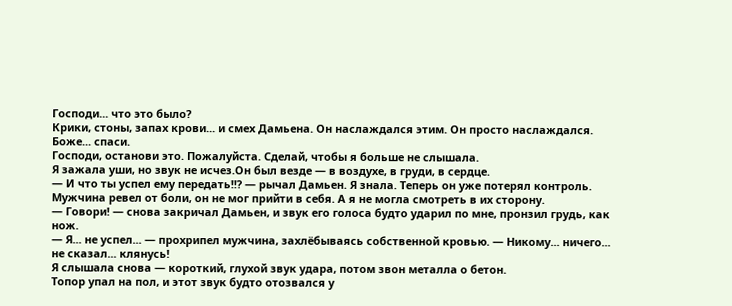Господи... что это было?
Крики, стоны, запах крови... и смех Дамьена. Он наслаждался этим. Он просто наслаждался.
Боже... спаси.
Господи, останови это. Пожалуйста. Сделай, чтобы я больше не слышала.
Я зажала уши, но звук не исчез.Он был везде — в воздухе, в груди, в сердце.
— И что ты успел ему передать!!? — рычал Дамьен. Я знала. Теперь он уже потерял контроль.
Мужчина ревел от боли, он не мог прийти в себя. А я не могла смотреть в их сторону.
— Говори! — снова закричал Дамьен, и звук его голоса будто ударил по мне, пронзил грудь, как нож.
— Я... не успел... — прохрипел мужчина, захлёбываясь собственной кровью. — Никому... ничего... не сказал... клянусь!
Я слышала снова — короткий, глухой звук удара, потом звон металла о бетон.
Топор упал на пол, и этот звук будто отозвался у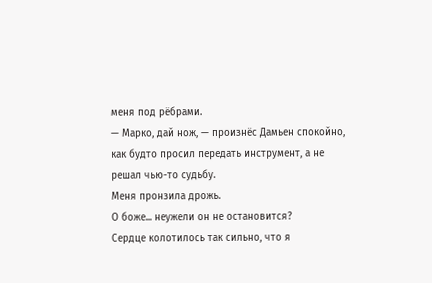меня под рёбрами.
— Марко, дай нож, — произнёс Дамьен спокойно, как будто просил передать инструмент, а не решал чью-то судьбу.
Меня пронзила дрожь.
О боже... неужели он не остановится?
Сердце колотилось так сильно, что я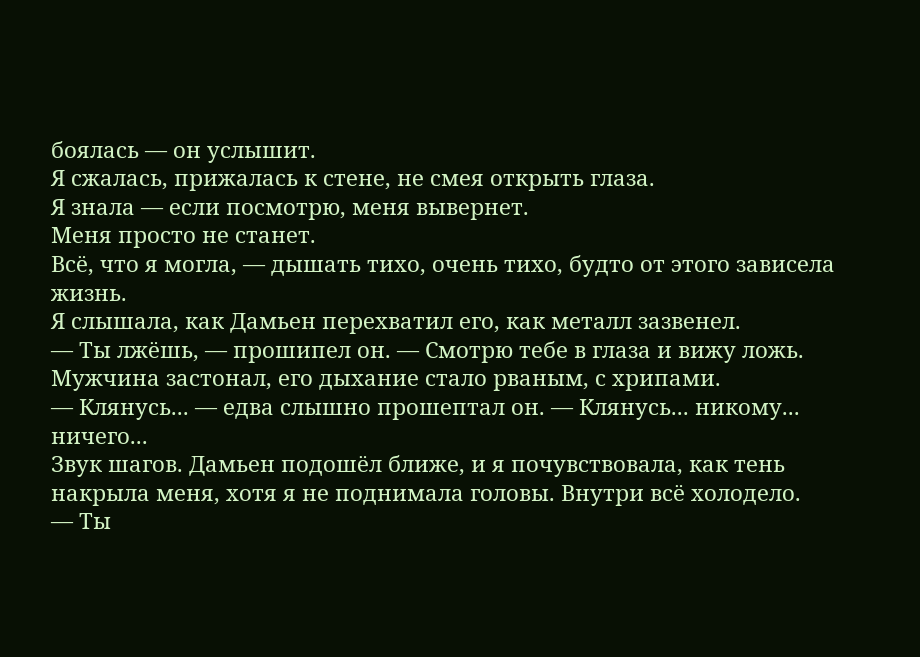боялась — он услышит.
Я сжалась, прижалась к стене, не смея открыть глаза.
Я знала — если посмотрю, меня вывернет.
Меня просто не станет.
Всё, что я могла, — дышать тихо, очень тихо, будто от этого зависела жизнь.
Я слышала, как Дамьен перехватил его, как металл зазвенел.
— Ты лжёшь, — прошипел он. — Смотрю тебе в глаза и вижу ложь.
Мужчина застонал, его дыхание стало рваным, с хрипами.
— Клянусь... — едва слышно прошептал он. — Клянусь... никому... ничего...
Звук шагов. Дамьен подошёл ближе, и я почувствовала, как тень накрыла меня, хотя я не поднимала головы. Внутри всё холодело.
— Ты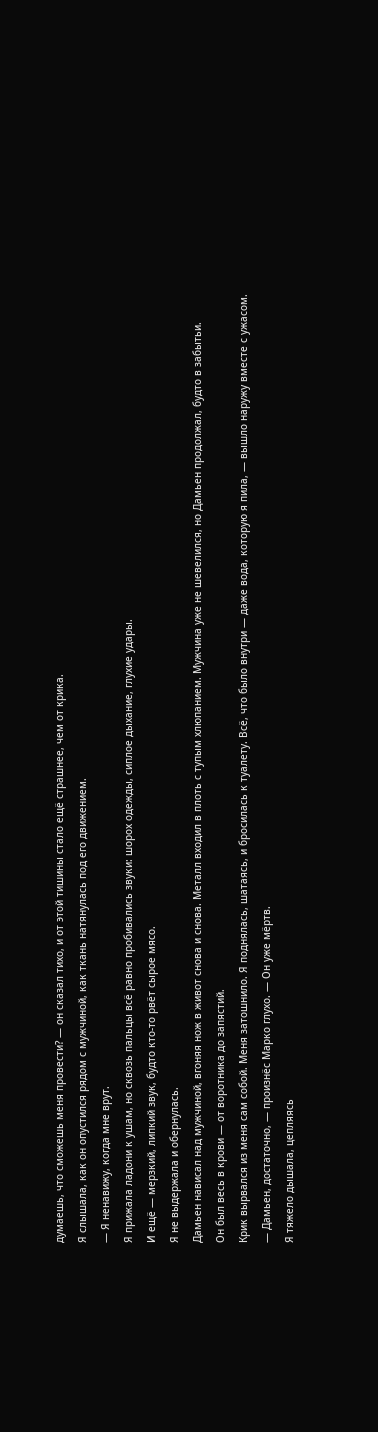думаешь, что сможешь меня провести? — он сказал тихо, и от этой тишины стало ещё страшнее, чем от крика.
Я слышала, как он опустился рядом с мужчиной, как ткань натянулась под его движением.
— Я ненавижу, когда мне врут.
Я прижала ладони к ушам, но сквозь пальцы всё равно пробивались звуки: шорох одежды, сиплое дыхание, глухие удары.
И ещё — мерзкий, липкий звук, будто кто-то рвёт сырое мясо.
Я не выдержала и обернулась.
Дамьен нависал над мужчиной, вгоняя нож в живот снова и снова. Металл входил в плоть с тупым хлюпанием. Мужчина уже не шевелился, но Дамьен продолжал, будто в забытьи.
Он был весь в крови — от воротника до запястий.
Крик вырвался из меня сам собой. Меня затошнило. Я поднялась, шатаясь, и бросилась к туалету. Всё, что было внутри — даже вода, которую я пила, — вышло наружу вместе с ужасом.
— Дамьен, достаточно, — произнёс Марко глухо. — Он уже мёртв.
Я тяжело дышала, цепляясь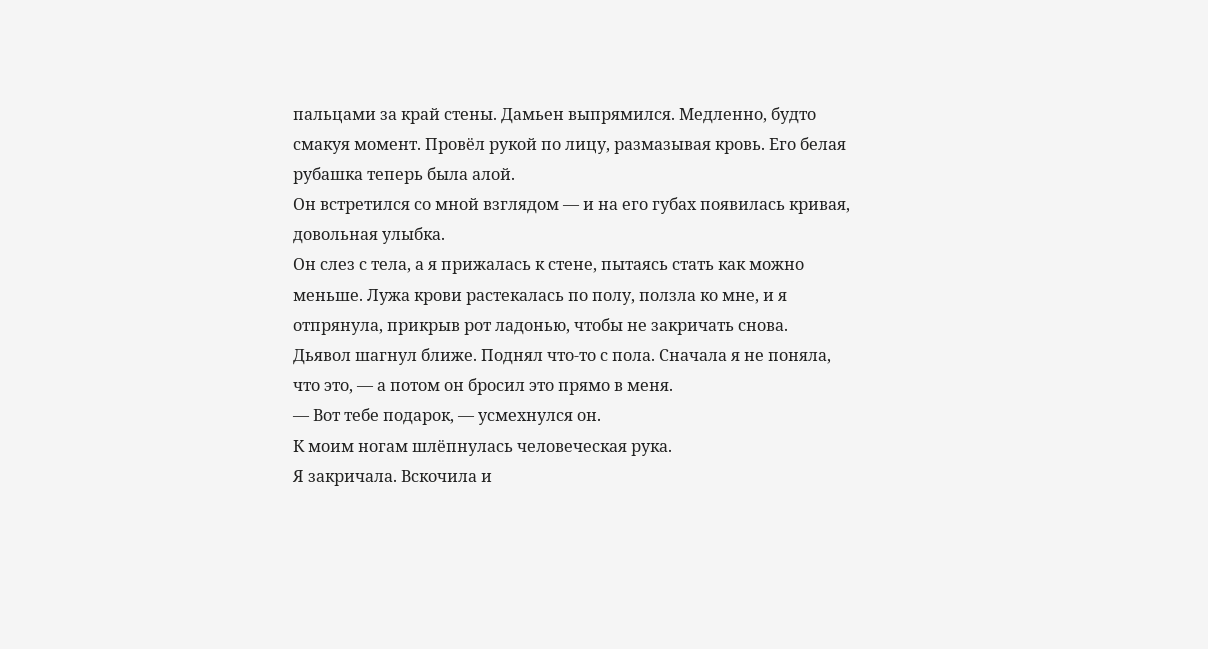пальцами за край стены. Дамьен выпрямился. Медленно, будто смакуя момент. Провёл рукой по лицу, размазывая кровь. Его белая рубашка теперь была алой.
Он встретился со мной взглядом — и на его губах появилась кривая, довольная улыбка.
Он слез с тела, а я прижалась к стене, пытаясь стать как можно меньше. Лужа крови растекалась по полу, ползла ко мне, и я отпрянула, прикрыв рот ладонью, чтобы не закричать снова.
Дьявол шагнул ближе. Поднял что-то с пола. Сначала я не поняла, что это, — а потом он бросил это прямо в меня.
— Вот тебе подарок, — усмехнулся он.
К моим ногам шлёпнулась человеческая рука.
Я закричала. Вскочила и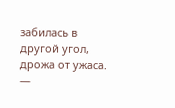забилась в другой угол, дрожа от ужаса.
—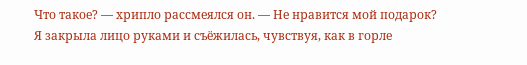Что такое? — хрипло рассмеялся он. — Не нравится мой подарок?
Я закрыла лицо руками и съёжилась, чувствуя, как в горле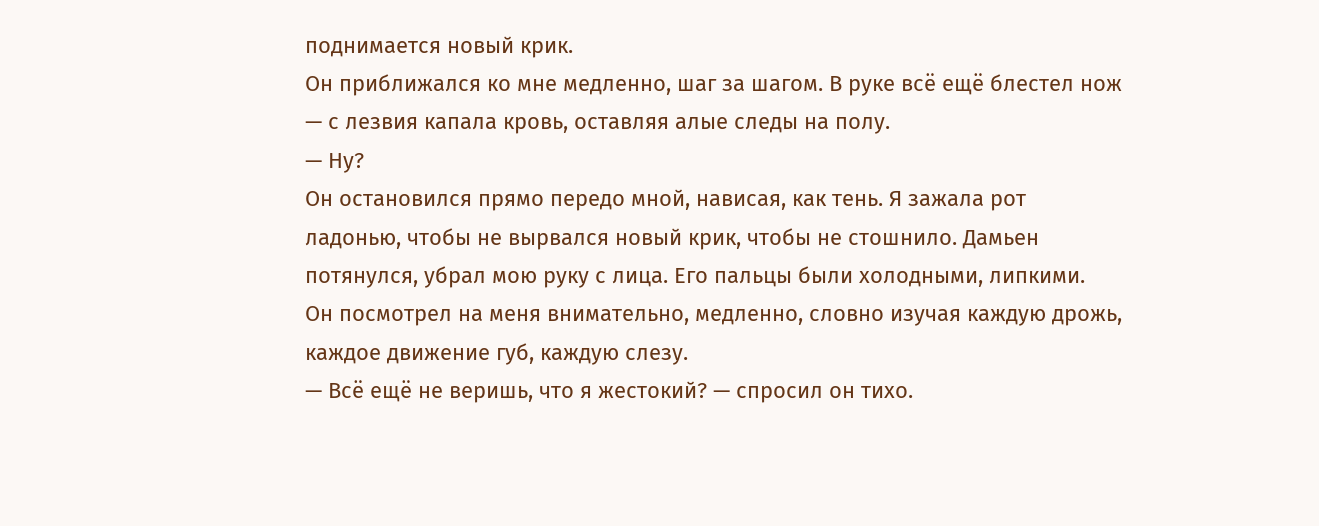поднимается новый крик.
Он приближался ко мне медленно, шаг за шагом. В руке всё ещё блестел нож — с лезвия капала кровь, оставляя алые следы на полу.
— Ну?
Он остановился прямо передо мной, нависая, как тень. Я зажала рот ладонью, чтобы не вырвался новый крик, чтобы не стошнило. Дамьен потянулся, убрал мою руку с лица. Его пальцы были холодными, липкими.
Он посмотрел на меня внимательно, медленно, словно изучая каждую дрожь, каждое движение губ, каждую слезу.
— Всё ещё не веришь, что я жестокий? — спросил он тихо.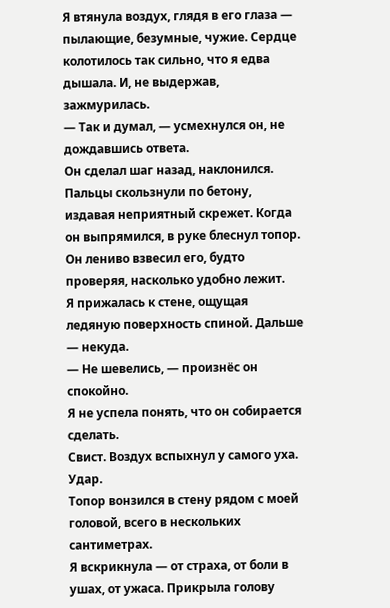Я втянула воздух, глядя в его глаза — пылающие, безумные, чужие. Сердце колотилось так сильно, что я едва дышала. И, не выдержав, зажмурилась.
— Так и думал, — усмехнулся он, не дождавшись ответа.
Он сделал шаг назад, наклонился. Пальцы скользнули по бетону, издавая неприятный скрежет. Когда он выпрямился, в руке блеснул топор.
Он лениво взвесил его, будто проверяя, насколько удобно лежит.
Я прижалась к стене, ощущая ледяную поверхность спиной. Дальше — некуда.
— Не шевелись, — произнёс он спокойно.
Я не успела понять, что он собирается сделать.
Свист. Воздух вспыхнул у самого уха.
Удар.
Топор вонзился в стену рядом с моей головой, всего в нескольких сантиметрах.
Я вскрикнула — от страха, от боли в ушах, от ужаса. Прикрыла голову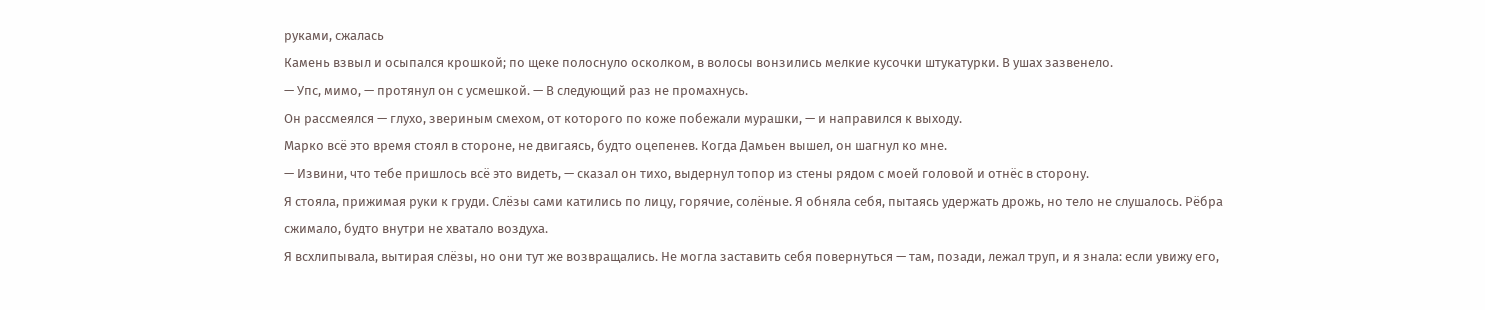руками, сжалась
Камень взвыл и осыпался крошкой; по щеке полоснуло осколком, в волосы вонзились мелкие кусочки штукатурки. В ушах зазвенело.
— Упс, мимо, — протянул он с усмешкой. — В следующий раз не промахнусь.
Он рассмеялся — глухо, звериным смехом, от которого по коже побежали мурашки, — и направился к выходу.
Марко всё это время стоял в стороне, не двигаясь, будто оцепенев. Когда Дамьен вышел, он шагнул ко мне.
— Извини, что тебе пришлось всё это видеть, — сказал он тихо, выдернул топор из стены рядом с моей головой и отнёс в сторону.
Я стояла, прижимая руки к груди. Слёзы сами катились по лицу, горячие, солёные. Я обняла себя, пытаясь удержать дрожь, но тело не слушалось. Рёбра сжимало, будто внутри не хватало воздуха.
Я всхлипывала, вытирая слёзы, но они тут же возвращались. Не могла заставить себя повернуться — там, позади, лежал труп, и я знала: если увижу его,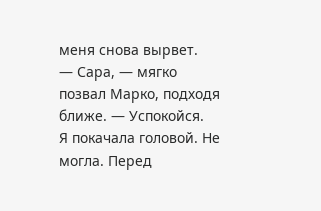меня снова вырвет.
— Сара, — мягко позвал Марко, подходя ближе. — Успокойся.
Я покачала головой. Не могла. Перед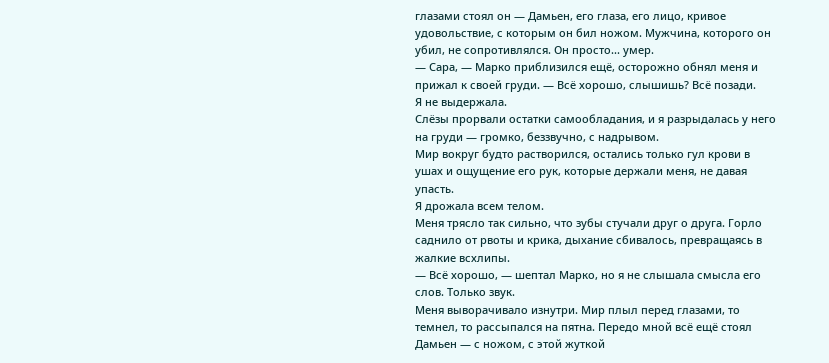глазами стоял он — Дамьен, его глаза, его лицо, кривое удовольствие, с которым он бил ножом. Мужчина, которого он убил, не сопротивлялся. Он просто... умер.
— Сара, — Марко приблизился ещё, осторожно обнял меня и прижал к своей груди. — Всё хорошо, слышишь? Всё позади.
Я не выдержала.
Слёзы прорвали остатки самообладания, и я разрыдалась у него на груди — громко, беззвучно, с надрывом.
Мир вокруг будто растворился, остались только гул крови в ушах и ощущение его рук, которые держали меня, не давая упасть.
Я дрожала всем телом.
Меня трясло так сильно, что зубы стучали друг о друга. Горло саднило от рвоты и крика, дыхание сбивалось, превращаясь в жалкие всхлипы.
— Всё хорошо, — шептал Марко, но я не слышала смысла его слов. Только звук.
Меня выворачивало изнутри. Мир плыл перед глазами, то темнел, то рассыпался на пятна. Передо мной всё ещё стоял Дамьен — с ножом, с этой жуткой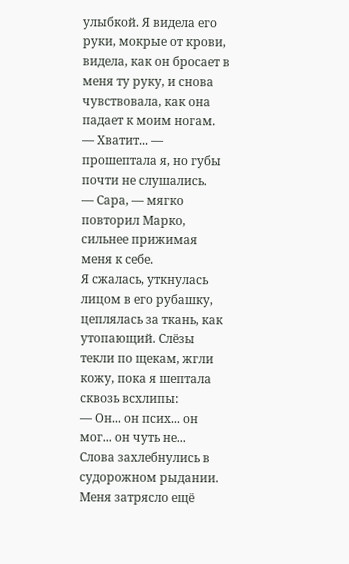улыбкой. Я видела его руки, мокрые от крови, видела, как он бросает в меня ту руку, и снова чувствовала, как она падает к моим ногам.
— Хватит... — прошептала я, но губы почти не слушались.
— Сара, — мягко повторил Марко, сильнее прижимая меня к себе.
Я сжалась, уткнулась лицом в его рубашку, цеплялась за ткань, как утопающий. Слёзы текли по щекам, жгли кожу, пока я шептала сквозь всхлипы:
— Он... он псих... он мог... он чуть не...
Слова захлебнулись в судорожном рыдании. Меня затрясло ещё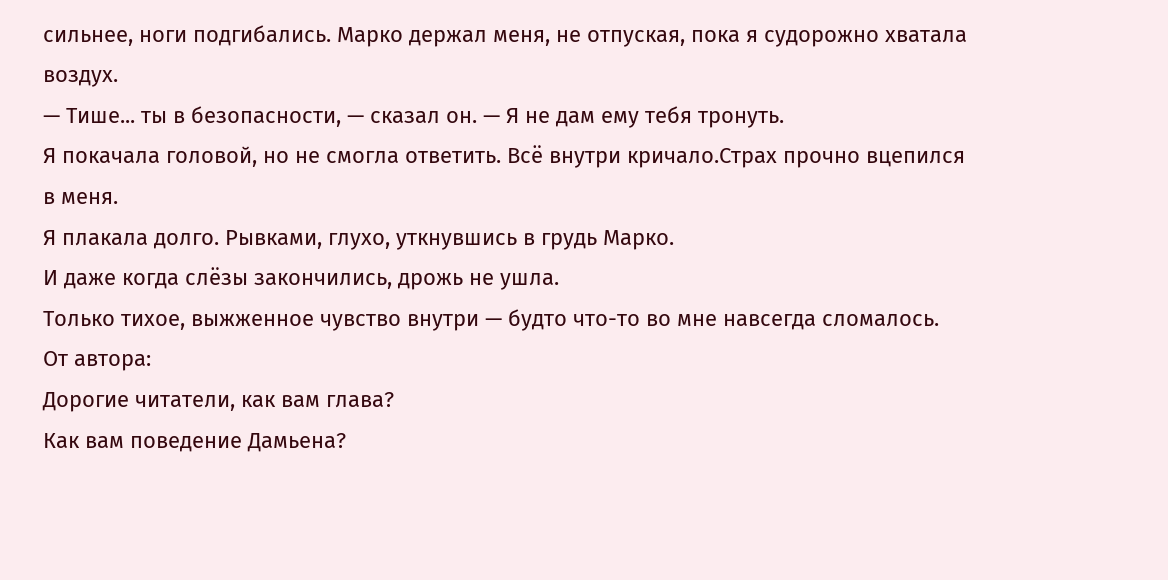сильнее, ноги подгибались. Марко держал меня, не отпуская, пока я судорожно хватала воздух.
— Тише... ты в безопасности, — сказал он. — Я не дам ему тебя тронуть.
Я покачала головой, но не смогла ответить. Всё внутри кричало.Страх прочно вцепился в меня.
Я плакала долго. Рывками, глухо, уткнувшись в грудь Марко.
И даже когда слёзы закончились, дрожь не ушла.
Только тихое, выжженное чувство внутри — будто что-то во мне навсегда сломалось.
От автора:
Дорогие читатели, как вам глава?
Как вам поведение Дамьена?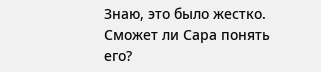Знаю, это было жестко. Сможет ли Сара понять его?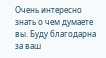Очень интересно знать о чем думаете вы. Буду благодарна за ваш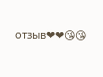отзыв❤❤😘😘